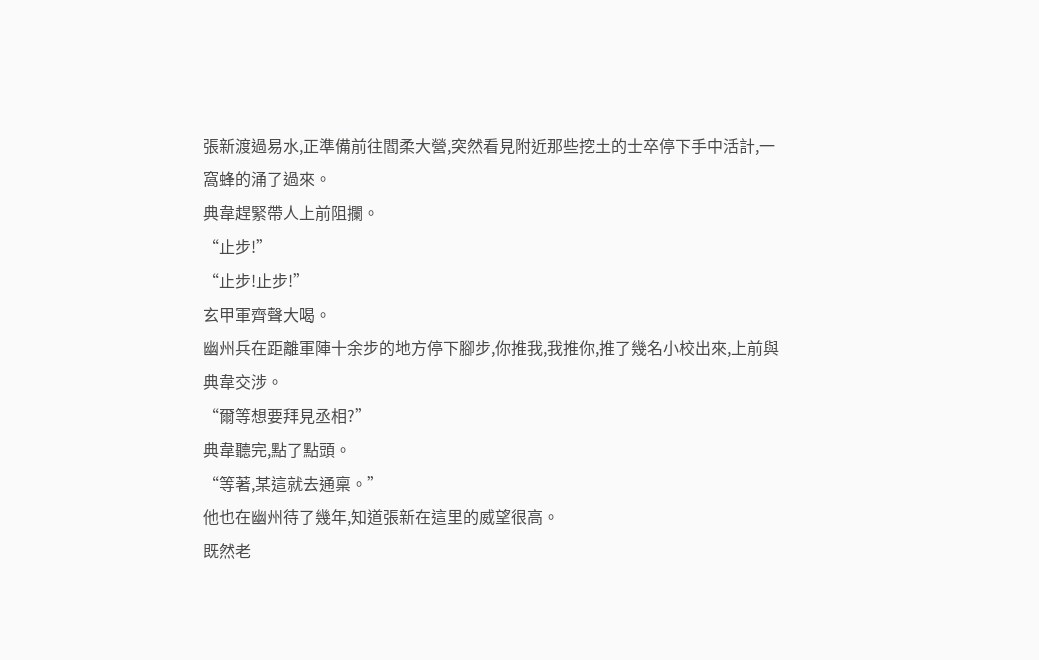張新渡過易水,正準備前往閻柔大營,突然看見附近那些挖土的士卒停下手中活計,一窩蜂的涌了過來。
典韋趕緊帶人上前阻攔。
“止步!”
“止步!止步!”
玄甲軍齊聲大喝。
幽州兵在距離軍陣十余步的地方停下腳步,你推我,我推你,推了幾名小校出來,上前與典韋交涉。
“爾等想要拜見丞相?”
典韋聽完,點了點頭。
“等著,某這就去通稟。”
他也在幽州待了幾年,知道張新在這里的威望很高。
既然老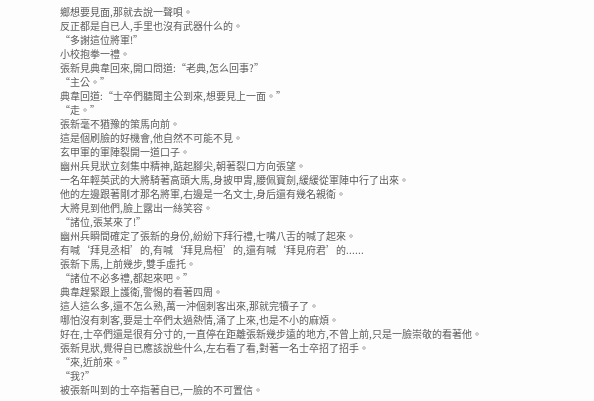鄉想要見面,那就去說一聲唄。
反正都是自已人,手里也沒有武器什么的。
“多謝這位將軍!”
小校抱拳一禮。
張新見典韋回來,開口問道:“老典,怎么回事?”
“主公。”
典韋回道:“士卒們聽聞主公到來,想要見上一面。”
“走。”
張新毫不猶豫的策馬向前。
這是個刷臉的好機會,他自然不可能不見。
玄甲軍的軍陣裂開一道口子。
幽州兵見狀立刻集中精神,踮起腳尖,朝著裂口方向張望。
一名年輕英武的大將騎著高頭大馬,身披甲胄,腰佩寶劍,緩緩從軍陣中行了出來。
他的左邊跟著剛才那名將軍,右邊是一名文士,身后還有幾名親衛。
大將見到他們,臉上露出一絲笑容。
“諸位,張某來了!”
幽州兵瞬間確定了張新的身份,紛紛下拜行禮,七嘴八舌的喊了起來。
有喊‘拜見丞相’的,有喊‘拜見烏桓’的,還有喊‘拜見府君’的......
張新下馬,上前幾步,雙手虛托。
“諸位不必多禮,都起來吧。”
典韋趕緊跟上護衛,警惕的看著四周。
這人這么多,還不怎么熟,萬一沖個刺客出來,那就完犢子了。
哪怕沒有刺客,要是士卒們太過熱情,涌了上來,也是不小的麻煩。
好在,士卒們還是很有分寸的,一直停在距離張新幾步遠的地方,不曾上前,只是一臉崇敬的看著他。
張新見狀,覺得自已應該說些什么,左右看了看,對著一名士卒招了招手。
“來,近前來。”
“我?”
被張新叫到的士卒指著自已,一臉的不可置信。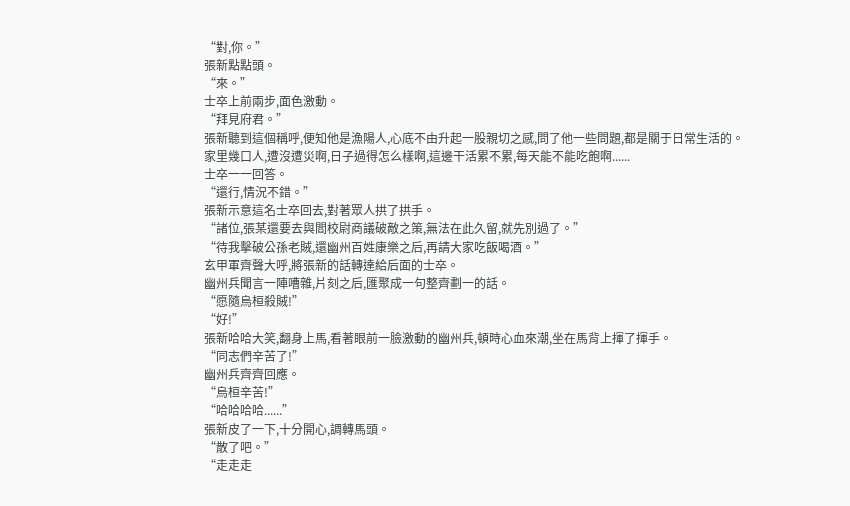“對,你。”
張新點點頭。
“來。”
士卒上前兩步,面色激動。
“拜見府君。”
張新聽到這個稱呼,便知他是漁陽人,心底不由升起一股親切之感,問了他一些問題,都是關于日常生活的。
家里幾口人,遭沒遭災啊,日子過得怎么樣啊,這邊干活累不累,每天能不能吃飽啊......
士卒一一回答。
“還行,情況不錯。”
張新示意這名士卒回去,對著眾人拱了拱手。
“諸位,張某還要去與閻校尉商議破敵之策,無法在此久留,就先別過了。”
“待我擊破公孫老賊,還幽州百姓康樂之后,再請大家吃飯喝酒。”
玄甲軍齊聲大呼,將張新的話轉達給后面的士卒。
幽州兵聞言一陣嘈雜,片刻之后,匯聚成一句整齊劃一的話。
“愿隨烏桓殺賊!”
“好!”
張新哈哈大笑,翻身上馬,看著眼前一臉激動的幽州兵,頓時心血來潮,坐在馬背上揮了揮手。
“同志們辛苦了!”
幽州兵齊齊回應。
“烏桓辛苦!”
“哈哈哈哈......”
張新皮了一下,十分開心,調轉馬頭。
“散了吧。”
“走走走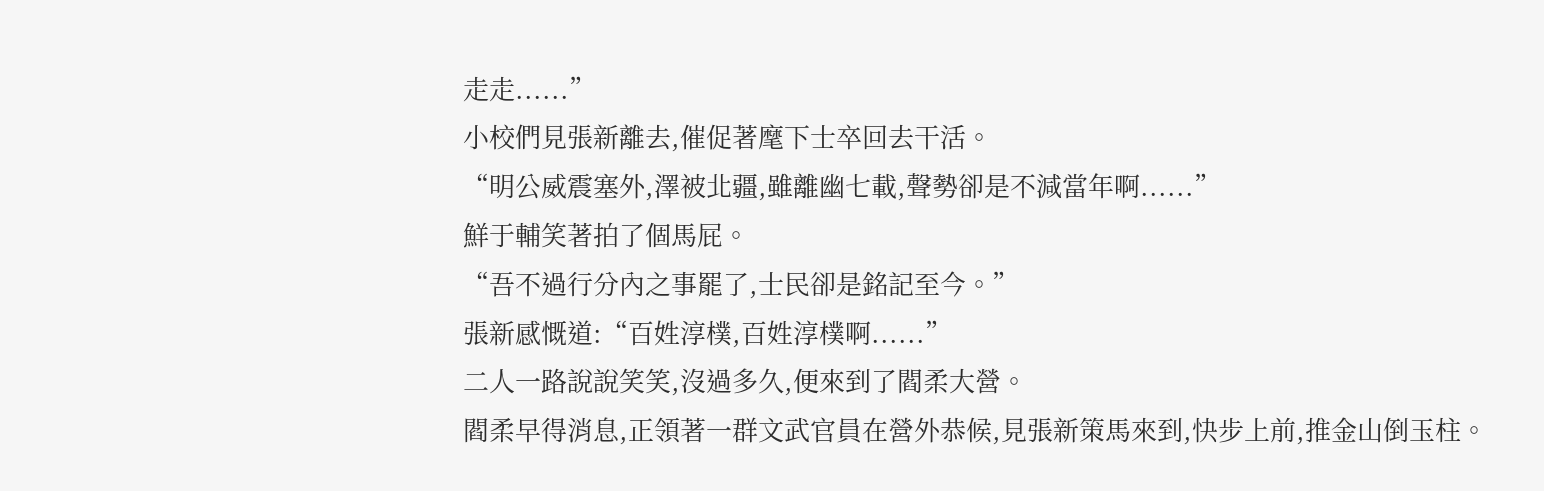走走......”
小校們見張新離去,催促著麾下士卒回去干活。
“明公威震塞外,澤被北疆,雖離幽七載,聲勢卻是不減當年啊......”
鮮于輔笑著拍了個馬屁。
“吾不過行分內之事罷了,士民卻是銘記至今。”
張新感慨道:“百姓淳樸,百姓淳樸啊......”
二人一路說說笑笑,沒過多久,便來到了閻柔大營。
閻柔早得消息,正領著一群文武官員在營外恭候,見張新策馬來到,快步上前,推金山倒玉柱。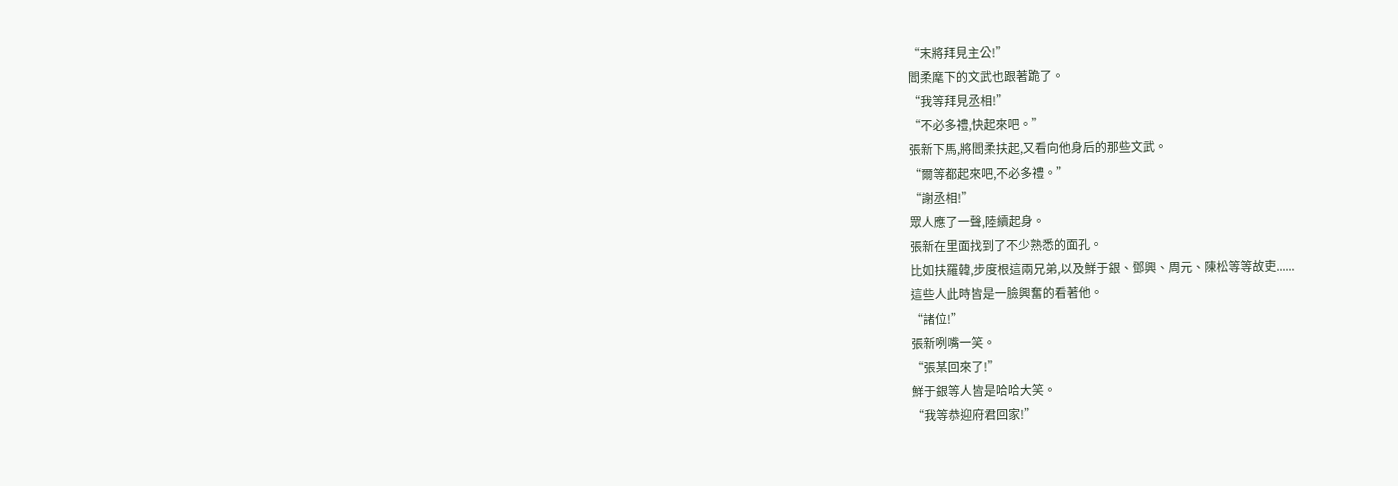“末將拜見主公!”
閻柔麾下的文武也跟著跪了。
“我等拜見丞相!”
“不必多禮,快起來吧。”
張新下馬,將閻柔扶起,又看向他身后的那些文武。
“爾等都起來吧,不必多禮。”
“謝丞相!”
眾人應了一聲,陸續起身。
張新在里面找到了不少熟悉的面孔。
比如扶羅韓,步度根這兩兄弟,以及鮮于銀、鄧興、周元、陳松等等故吏......
這些人此時皆是一臉興奮的看著他。
“諸位!”
張新咧嘴一笑。
“張某回來了!”
鮮于銀等人皆是哈哈大笑。
“我等恭迎府君回家!”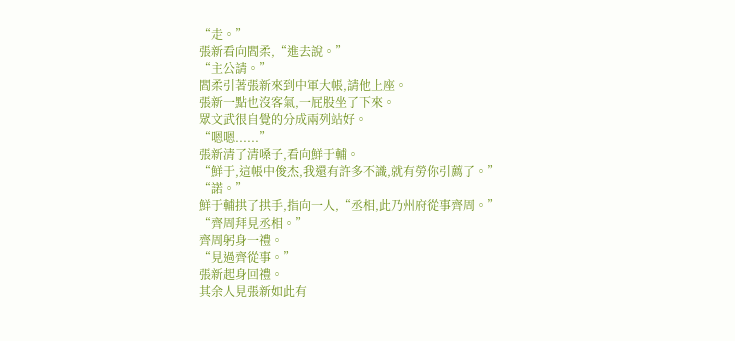“走。”
張新看向閻柔,“進去說。”
“主公請。”
閻柔引著張新來到中軍大帳,請他上座。
張新一點也沒客氣,一屁股坐了下來。
眾文武很自覺的分成兩列站好。
“嗯嗯......”
張新清了清嗓子,看向鮮于輔。
“鮮于,這帳中俊杰,我還有許多不識,就有勞你引薦了。”
“諾。”
鮮于輔拱了拱手,指向一人,“丞相,此乃州府從事齊周。”
“齊周拜見丞相。”
齊周躬身一禮。
“見過齊從事。”
張新起身回禮。
其余人見張新如此有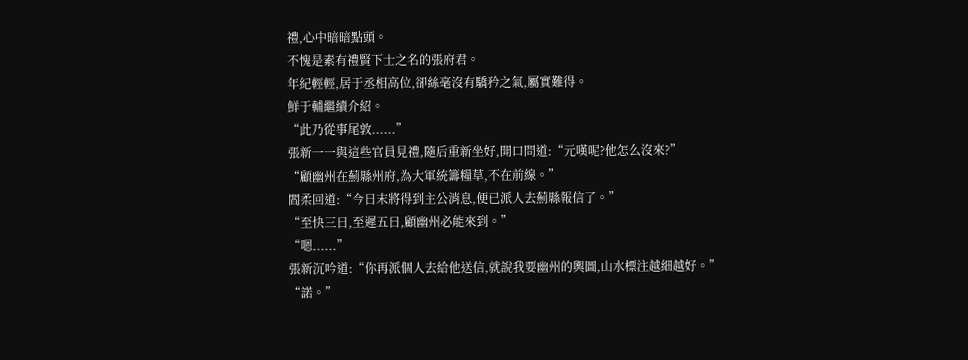禮,心中暗暗點頭。
不愧是素有禮賢下士之名的張府君。
年紀輕輕,居于丞相高位,卻絲毫沒有驕矜之氣,屬實難得。
鮮于輔繼續介紹。
“此乃從事尾敦......”
張新一一與這些官員見禮,隨后重新坐好,開口問道:“元嘆呢?他怎么沒來?”
“顧幽州在薊縣州府,為大軍統籌糧草,不在前線。”
閻柔回道:“今日末將得到主公消息,便已派人去薊縣報信了。”
“至快三日,至遲五日,顧幽州必能來到。”
“嗯......”
張新沉吟道:“你再派個人去給他送信,就說我要幽州的輿圖,山水標注越細越好。”
“諾。”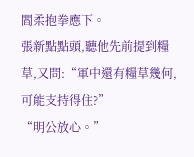閻柔抱拳應下。
張新點點頭,聽他先前提到糧草,又問:“軍中還有糧草幾何,可能支持得住?”
“明公放心。”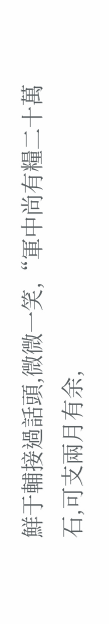鮮于輔接過話頭,微微一笑,“軍中尚有糧二十萬石,可支兩月有余,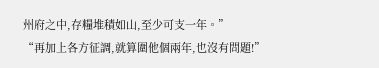州府之中,存糧堆積如山,至少可支一年。”
“再加上各方征調,就算圍他個兩年,也沒有問題!”